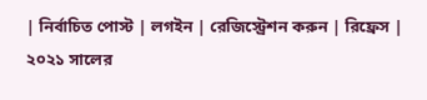| নির্বাচিত পোস্ট | লগইন | রেজিস্ট্রেশন করুন | রিফ্রেস |
২০২১ সালের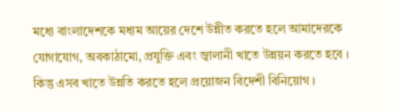মধ্যে বাংলাদেশকে মধ্যম আয়ের দেশে উন্নীত করতে হলে আমাদেরকে যোগাযোগ, অবকাঠামো, প্রযুক্তি এবং জ্বালানী খাতে উন্নয়ন করতে হবে । কিন্তু এসব খাতে উন্নতি করতে হলে প্রয়োজন বিদেশী বিনিয়োগ ।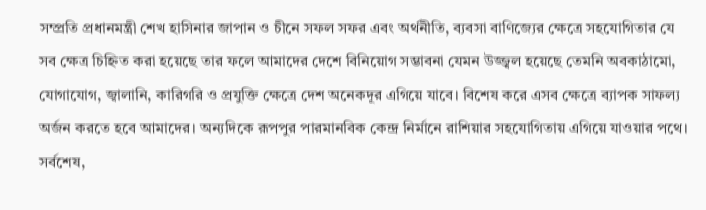সম্প্রতি প্রধানমন্ত্রী শেখ হাসিনার জাপান ও চীনে সফল সফর এবং অর্থনীতি, ব্যবসা বাণিজ্যের ক্ষেত্রে সহযোগিতার যে সব ক্ষেত্র চিহ্নিত করা হয়েছে তার ফলে আমাদের দেশে বিনিয়োগ সম্ভাবনা যেমন উজ্জ্বল হয়েছে তেমনি অবকাঠামো, যোগাযোগ, জ্বালানি, কারিগরি ও প্রযুক্তি ক্ষেত্রে দেশ অনেকদূর এগিয়ে যাবে। বিশেষ করে এসব ক্ষেত্রে ব্যাপক সাফল্য অর্জন করতে হবে আমাদের। অন্যদিকে রূপপুর পারমানবিক কেন্দ্র নির্মানে রাশিয়ার সহযোগিতায় এগিয়ে যাওয়ার পথে।
সর্বশেষ,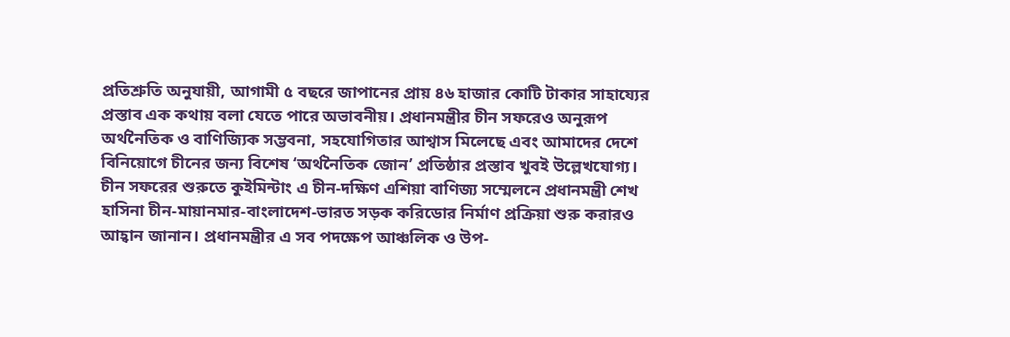প্রতিশ্রুতি অনুযায়ী, আগামী ৫ বছরে জাপানের প্রায় ৪৬ হাজার কোটি টাকার সাহায্যের প্রস্তাব এক কথায় বলা যেতে পারে অভাবনীয়। প্রধানমন্ত্রীর চীন সফরেও অনুরূপ অর্থনৈতিক ও বাণিজ্যিক সম্ভবনা, সহযোগিতার আশ্বাস মিলেছে এবং আমাদের দেশে বিনিয়োগে চীনের জন্য বিশেষ ‘অর্থনৈতিক জোন’ প্রতিষ্ঠার প্রস্তাব খুবই উল্লেখযোগ্য। চীন সফরের শুরুতে কুইমিন্টাং এ চীন-দক্ষিণ এশিয়া বাণিজ্য সম্মেলনে প্রধানমন্ত্রী শেখ হাসিনা চীন-মায়ানমার-বাংলাদেশ-ভারত সড়ক করিডোর নির্মাণ প্রক্রিয়া শুরু করারও আহ্বান জানান। প্রধানমন্ত্রীর এ সব পদক্ষেপ আঞ্চলিক ও উপ-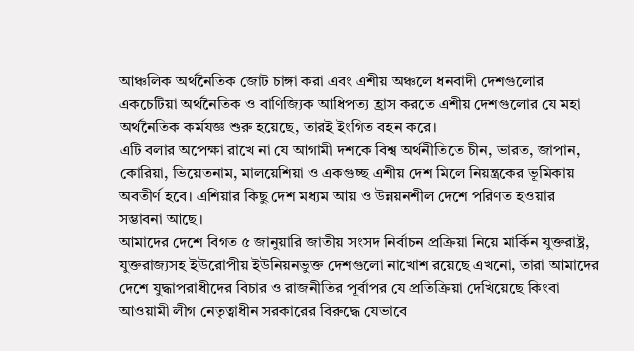আঞ্চলিক অর্থনৈতিক জোট চাঙ্গা করা এবং এশীয় অঞ্চলে ধনবাদী দেশগুলোর একচেটিয়া অর্থনৈতিক ও বাণিজ্যিক আধিপত্য হ্রাস করতে এশীয় দেশগুলোর যে মহা অর্থনৈতিক কর্মযজ্ঞ শুরু হয়েছে, তারই ইংগিত বহন করে।
এটি বলার অপেক্ষা রাখে না যে আগামী দশকে বিশ্ব অর্থনীতিতে চীন, ভারত, জাপান, কোরিয়া, ভিয়েতনাম, মালয়েশিয়া ও একগুচ্ছ এশীয় দেশ মিলে নিয়ন্ত্রকের ভূমিকায় অবতীর্ণ হবে। এশিয়ার কিছু দেশ মধ্যম আয় ও উন্নয়নশীল দেশে পরিণত হওয়ার সম্ভাবনা আছে।
আমাদের দেশে বিগত ৫ জানুয়ারি জাতীয় সংসদ নির্বাচন প্রক্রিয়া নিয়ে মার্কিন যুক্তরাষ্ট্র, যুক্তরাজ্যসহ ইউরোপীয় ইউনিয়নভুক্ত দেশগুলো নাখোশ রয়েছে এখনো, তারা আমাদের দেশে যুদ্ধাপরাধীদের বিচার ও রাজনীতির পূর্বাপর যে প্রতিক্রিয়া দেখিয়েছে কিংবা আওয়ামী লীগ নেতৃত্বাধীন সরকারের বিরুদ্ধে যেভাবে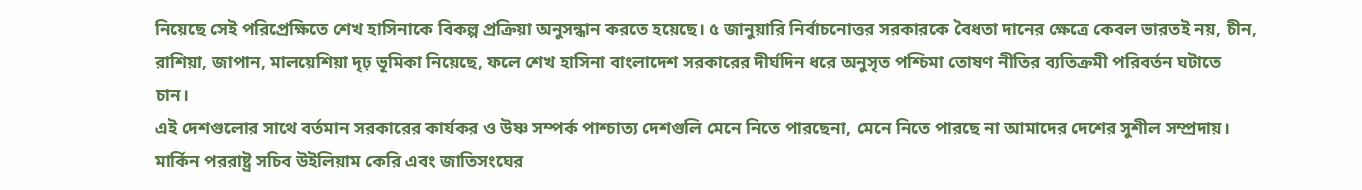নিয়েছে সেই পরিপ্রেক্ষিতে শেখ হাসিনাকে বিকল্প প্রক্রিয়া অনুসন্ধান করতে হয়েছে। ৫ জানুয়ারি নির্বাচনোত্তর সরকারকে বৈধতা দানের ক্ষেত্রে কেবল ভারতই নয়, চীন, রাশিয়া, জাপান, মালয়েশিয়া দৃঢ় ভূমিকা নিয়েছে, ফলে শেখ হাসিনা বাংলাদেশ সরকারের দীর্ঘদিন ধরে অনুসৃত পশ্চিমা তোষণ নীতির ব্যতিক্রমী পরিবর্তন ঘটাতে চান।
এই দেশগুলোর সাথে বর্তমান সরকারের কার্যকর ও উষ্ণ সম্পর্ক পাশ্চাত্য দেশগুলি মেনে নিতে পারছেনা, মেনে নিতে পারছে না আমাদের দেশের সুশীল সম্প্রদায়। মার্কিন পররাষ্ট্র সচিব উইলিয়াম কেরি এবং জাতিসংঘের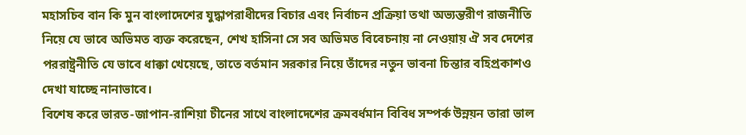মহাসচিব বান কি মুন বাংলাদেশের যুদ্ধাপরাধীদের বিচার এবং নির্বাচন প্রক্রিয়া তথা অভ্যন্তরীণ রাজনীতি নিয়ে যে ভাবে অভিমত ব্যক্ত করেছেন, শেখ হাসিনা সে সব অভিমত বিবেচনায় না নেওয়ায় ঐ সব দেশের পররাষ্ট্রনীতি যে ভাবে ধাক্কা খেয়েছে, তাতে বর্তমান সরকার নিয়ে তাঁদের নতুন ভাবনা চিন্তার বহিপ্রকাশও দেখা যাচ্ছে নানাভাবে।
বিশেষ করে ভারত-জাপান-রাশিয়া চীনের সাথে বাংলাদেশের ক্রমবর্ধমান বিবিধ সম্পর্ক উন্নয়ন তারা ভাল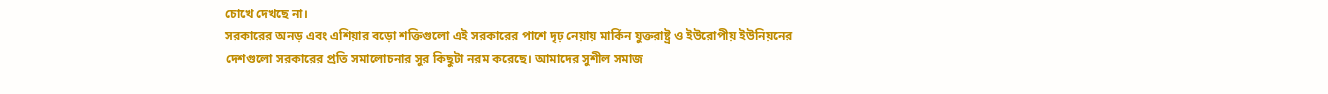চোখে দেখছে না।
সরকারের অনড় এবং এশিয়ার বড়ো শক্তিগুলো এই সরকারের পাশে দৃঢ় নেয়ায় মার্কিন যুক্তরাষ্ট্র ও ইউরোপীয় ইউনিয়নের দেশগুলো সরকারের প্রতি সমালোচনার সুর কিছুটা নরম করেছে। আমাদের সুশীল সমাজ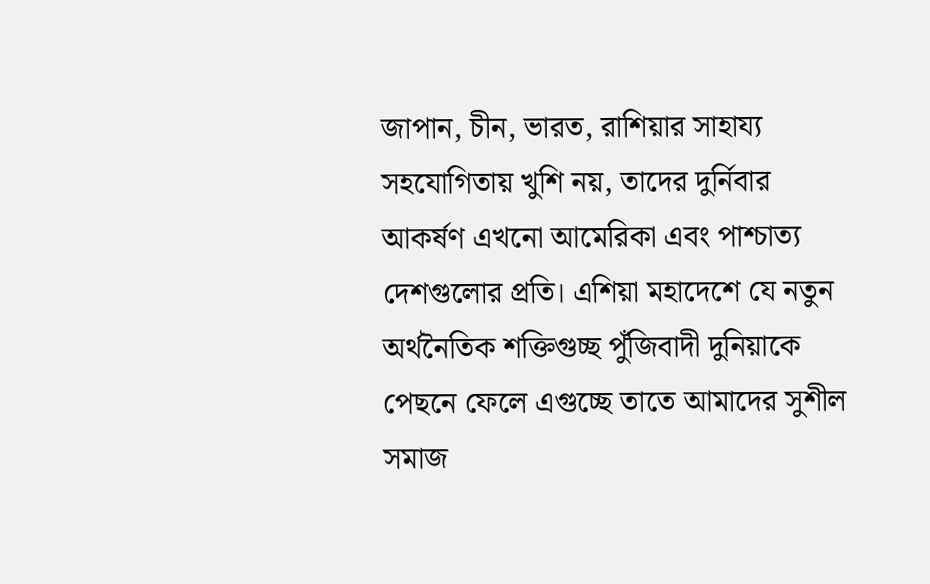জাপান, চীন, ভারত, রাশিয়ার সাহায্য সহযোগিতায় খুশি নয়, তাদের দুর্নিবার আকর্ষণ এখনো আমেরিকা এবং পাশ্চাত্য দেশগুলোর প্রতি। এশিয়া মহাদেশে যে নতুন অর্থনৈতিক শক্তিগুচ্ছ পুঁজিবাদী দুনিয়াকে পেছনে ফেলে এগুচ্ছে তাতে আমাদের সুশীল সমাজ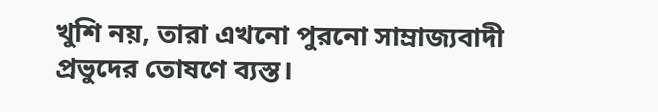খুশি নয়, তারা এখনো পুরনো সাম্রাজ্যবাদী প্রভুদের তোষণে ব্যস্ত।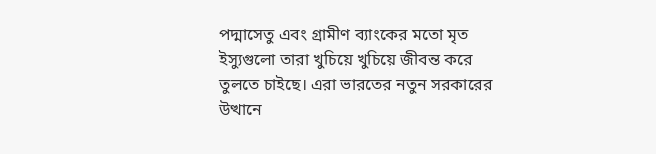পদ্মাসেতু এবং গ্রামীণ ব্যাংকের মতো মৃত ইস্যুগুলো তারা খুচিয়ে খুচিয়ে জীবন্ত করে তুলতে চাইছে। এরা ভারতের নতুন সরকারের উত্থানে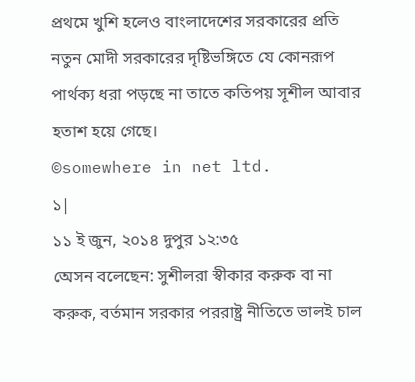প্রথমে খুশি হলেও বাংলাদেশের সরকারের প্রতি নতুন মোদী সরকারের দৃষ্টিভঙ্গিতে যে কোনরূপ পার্থক্য ধরা পড়ছে না তাতে কতিপয় সূশীল আবার হতাশ হয়ে গেছে।
©somewhere in net ltd.
১|
১১ ই জুন, ২০১৪ দুপুর ১২:৩৫
অেসন বলেছেন: সুশীলরা স্বীকার করুক বা না করুক, বর্তমান সরকার পররাষ্ট্র নীতিতে ভালই চাল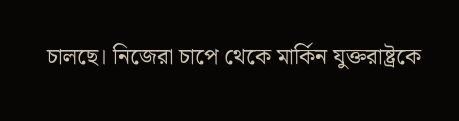চালছে। নিজেরা চাপে থেকে মার্কিন যুক্তরাষ্ট্রকে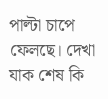পাল্টা চাপে ফেলছে। দেখা যাক শেষ কি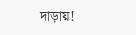দাড়ায়!